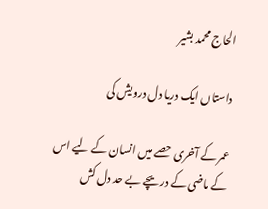الحاج محمد بشیر

داستاں ایک دریا دل درویش کی

عمر کے آخری حصے میں انسان کے لیے اس کے ماضی کے دریچے بے حد دل کش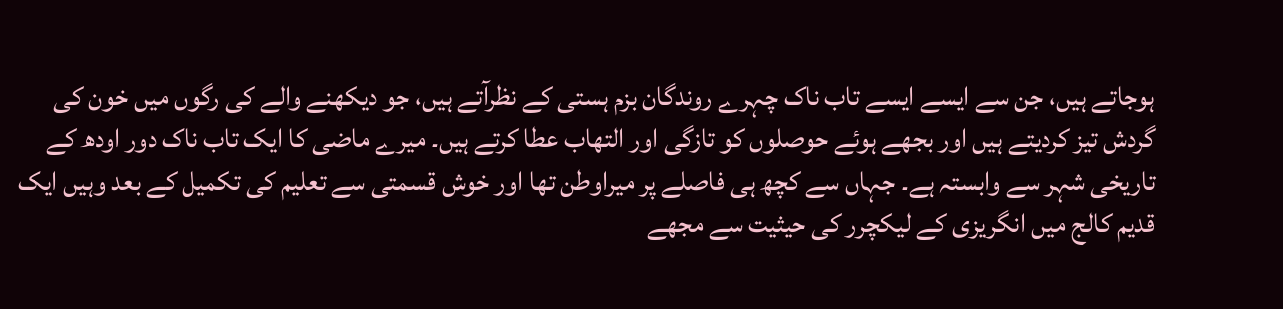ہوجاتے ہیں، جن سے ایسے ایسے تاب ناک چہرے روندگان بزم ہستی کے نظرآتے ہیں، جو دیکھنے والے کی رگوں میں خون کی گردش تیز کردیتے ہیں اور بجھے ہوئے حوصلوں کو تازگی اور التھاب عطا کرتے ہیں۔ میرے ماضی کا ایک تاب ناک دور اودھ کے تاریخی شہر سے وابستہ ہے۔ جہاں سے کچھ ہی فاصلے پر میراوطن تھا اور خوش قسمتی سے تعلیم کی تکمیل کے بعد وہیں ایک قدیم کالج میں انگریزی کے لیکچرر کی حیثیت سے مجھے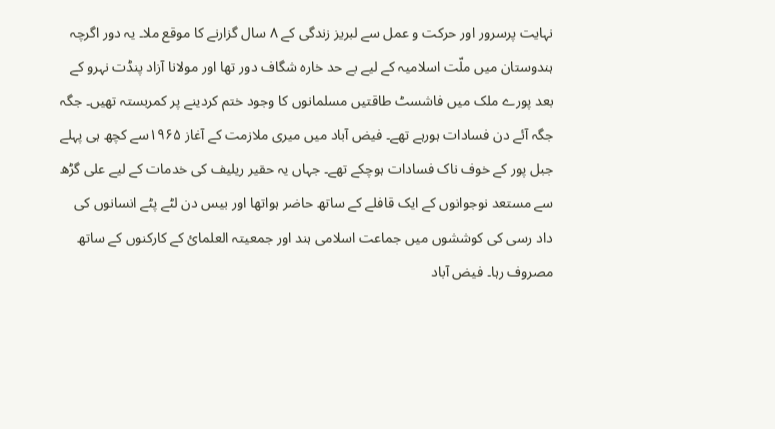نہایت پرسرور اور حرکت و عمل سے لبریز زندگی کے ۸ سال گزارنے کا موقع ملا۔ یہ دور اگرچہ ہندوستان میں ملّت اسلامیہ کے لیے بے حد خارہ شگاف دور تھا اور مولانا آزاد پنڈت نہرو کے بعد پورے ملک میں فاشسٹ طاقتیں مسلمانوں کا وجود ختم کردینے پر کمربستہ تھیں۔ جگہ جگہ آئے دن فسادات ہورہے تھے۔ فیض آباد میں میری ملازمت کے آغاز ۱۹۶۵سے کچھ ہی پہلے جبل پور کے خوف ناک فسادات ہوچکے تھے۔ جہاں یہ حقیر ریلیف کی خدمات کے لیے علی گڑھ سے مستعد نوجوانوں کے ایک قافلے کے ساتھ حاضر ہواتھا اور بیس دن لٹے پٹے انسانوں کی داد رسی کی کوششوں میں جماعت اسلامی ہند اور جمعیتہ العلمائ کے کارکنوں کے ساتھ مصروف رہا۔ فیض آباد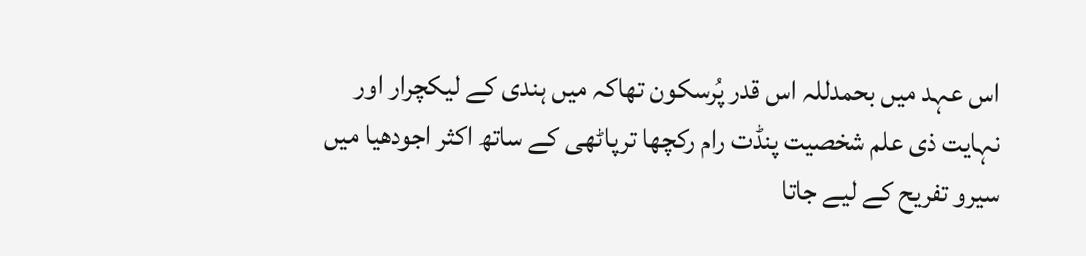اس عہد میں بحمدللہ اس قدر پُرسکون تھاکہ میں ہندی کے لیکچرار اور نہایت ذی علم شخصیت پنڈت رام رکچھا ترپاٹھی کے ساتھ اکثر اجودھیا میں سیرو تفریح کے لیے جاتا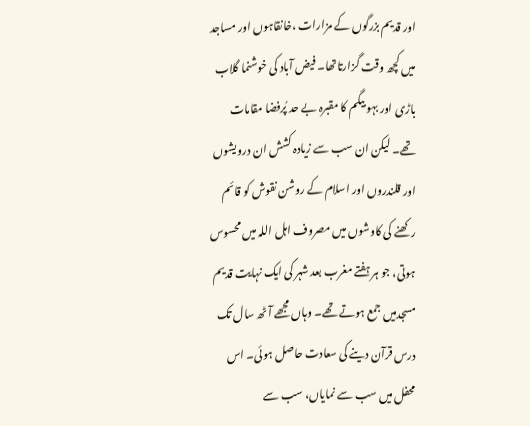اور قدیم بزرگوں کے مزارات ،خانقاہوں اور مساجد میں کچھ وقت گزارتاتھا۔ فیض آباد کی خوشنما گلاب باڑی اور بہو بیگم کا مقبرہ بے حد پُرفضا مقامات تھے۔ لیکن ان سب سے زیادہ کشش ان درویشوں اور قلندروں اور اسلام کے روشن نقوش کو قائم رکھنے کی کاوشوں میں مصروف اہل اللہ میں محسوس ہوتی، جو ہر ہفتے مغرب بعد شہر کی ایک نہایت قدیم مسجدمیں جمع ہوتے تھے۔ وہاں مجھے آٹھ سال تک درس قرآن دینے کی سعادت حاصل ہوئی۔ اس محفل میں سب سے نمایاں، سب سے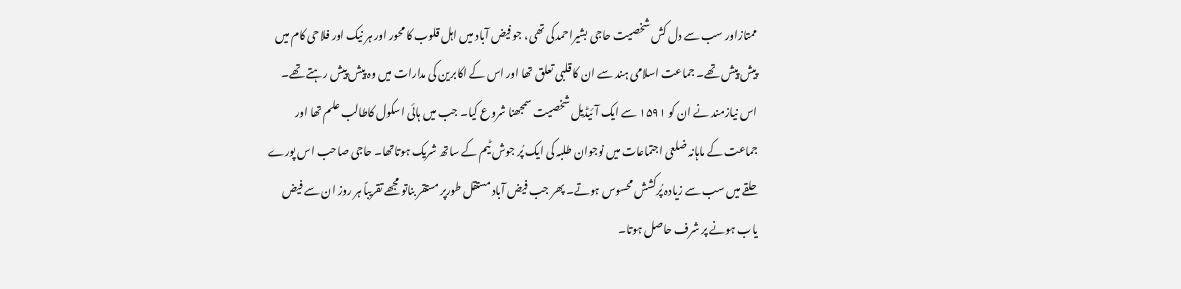ممتازاور سب سے دل کش شخصیت حاجی بشیراحمدکی تھی، جو فیض آباد میں اہل قلوب کا محور اور ہر نیک اور فلاحی کام میں پیش پیش تھے۔ جماعت اسلامی ہند سے ان کا قلبی تعلق تھا اور اس کے اکابرین کی مدارات میں وہ پیش پیش رہتے تھے۔ اس نیازمند نے ان کو ۱۵۹۱ سے ایک آئیڈیل شخصیت سمجھنا شروع کیا۔ جب میں ہائی اسکول کاطالب علم تھا اور جماعت کے ماہانہ ضلعی اجتماعات میں نوجوان طلبہ کی ایک پُر جوش ٹیم کے ساتھ شریک ہوتاتھا۔ حاجی صاحب اس پورے حلقے میں سب سے زیادہ پُرکشش محسوس ہوتے۔ پھر جب فیض آباد مستقل طورپر مستقر بناتو مجھے تقریباً ہر روز ان سے فیض یاب ہونے پر شرف حاصل ہوتا۔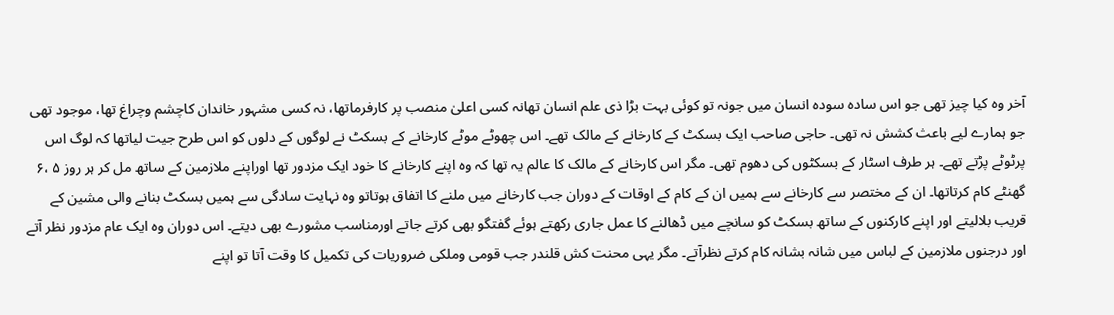آخر وہ کیا چیز تھی جو اس سادہ سودہ انسان میں جونہ تو کوئی بہت بڑا ذی علم انسان تھانہ کسی اعلیٰ منصب پر کارفرماتھا، نہ کسی مشہور خاندان کاچشم وچراغ تھا، موجود تھی جو ہمارے لیے باعث کشش نہ تھی۔ حاجی صاحب ایک بسکٹ کے کارخانے کے مالک تھے۔ اس چھوٹے موٹے کارخانے کے بسکٹ نے لوگوں کے دلوں کو اس طرح جیت لیاتھا کہ لوگ اس پرٹوٹے پڑتے تھے۔ ہر طرف اسٹار کے بسکٹوں کی دھوم تھی۔ مگر اس کارخانے کے مالک کا عالم یہ تھا کہ وہ اپنے کارخانے کا خود ایک مزدور تھا اوراپنے ملازمین کے ساتھ مل کر ہر روز ۵ ،۶ گھنٹے کام کرتاتھا۔ ان کے مختصر سے کارخانے سے ہمیں ان کے کام کے اوقات کے دوران جب کارخانے میں ملنے کا اتفاق ہوتاتو وہ نہایت سادگی سے ہمیں بسکٹ بنانے والی مشین کے قریب بلالیتے اور اپنے کارکنوں کے ساتھ بسکٹ کو سانچے میں ڈھالنے کا عمل جاری رکھتے ہوئے گفتگو بھی کرتے جاتے اورمناسب مشورے بھی دیتے۔ اس دوران وہ ایک عام مزدور نظر آتے اور درجنوں ملازمین کے لباس میں شانہ بشانہ کام کرتے نظرآتے۔ مگر یہی محنت کش قلندر جب قومی وملکی ضروریات کی تکمیل کا وقت آتا تو اپنے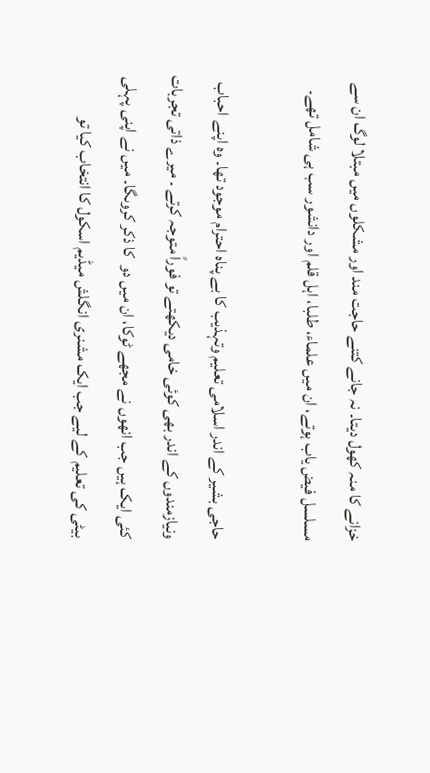خزانے کا منہ کھول دیتا۔ نہ جانے کتنے حاجت مند اور مشکلوں میں مبتلا لوگ ان سے مسلسل فیض یاب ہوتے، ان میں علماء، طلبا، اہل قلم اور دانشور سب ہی شامل تھے۔

حاجی بشیر کے اندر اسلامی تعلیم وتہذیب کا بے پناہ احترام موجود تھا۔ وہ اپنے احباب ونیازمندوں کے اندر بھی کوئی خامی دیکھتے تو فوراً متوجہ کرتے ۔ میرے ذاتی تجربات کئی ایک ہیں جب انھوں نے مجھے ٹوکا، ان میں دو  کا ذکر کروںگا۔ میں نے اپنی پہلی بیٹی کی تعلیم کے لیے جب ایک مشنری انگلش میڈیم اسکول کا انتخاب کیا تو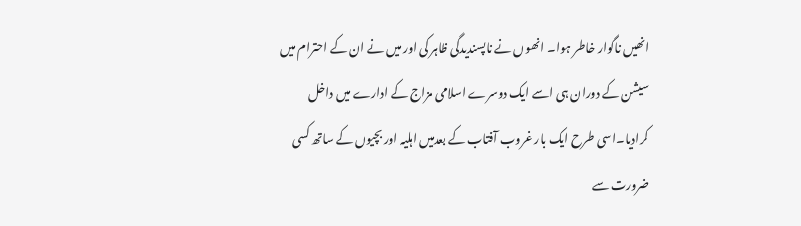انھیں ناگوار خاطر ہوا۔ انھوں نے ناپسندیدگی ظاہر کی اور میں نے ان کے احترام میں سیشن کے دوران ہی اسے ایک دوسرے اسلامی مزاج کے ادارے میں داخل کرادیا۔اسی طرح ایک بار غروب آفتاب کے بعدمیں اہلیہ اور بچیوں کے ساتھ کسی ضرورت سے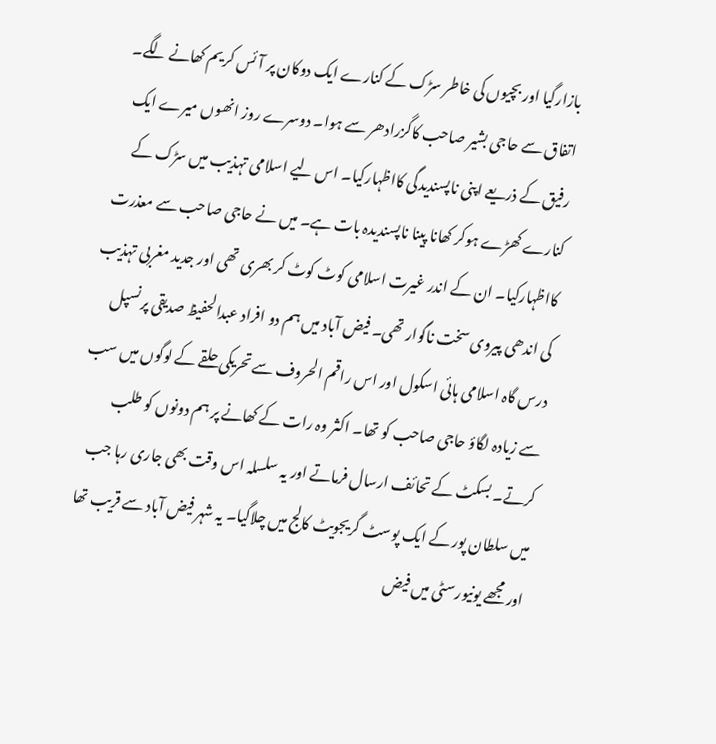بازارگیا اور بچیوں کی خاطر سڑک کے کنارے ایک دوکان پر آئس کریم کھانے لگے۔ اتفاق سے حاجی بشیر صاحب کاگزرادھر سے ہوا۔ دوسرے روز انھوں میرے ایک رفیق کے ذریعے اپنی ناپسندیدگی کااظہارکیا۔ اس لیے اسلامی تہذیب میں سڑک کے کنارے کھڑے ہوکر کھانا پینا ناپسندیدہ بات ہے۔ میں نے حاجی صاحب سے معذرت کااظہارکیا۔ ان کے اندر غیرت اسلامی کوٹ کوٹ کر بھری تھی اور جدید مغربی تہذیب کی اندھی پیروی سخت ناگوار تھی۔ فیض آباد میں ہم دو افراد عبدالحفیظ صدیقی پرنسپل درس گاہ اسلامی ہائی اسکول اور اس راقم الحروف سے تحریکی حلقے کے لوگوں میں سب سے زیادہ لگاؤ حاجی صاحب کو تھا۔ اکثر وہ رات کے کھانے پر ہم دونوں کو طلب کرتے۔ بسکٹ کے تحائف ارسال فرماتے اور یہ سلسلہ اس وقت بھی جاری رہا جب میں سلطان پور کے ایک پوسٹ گریجویٹ کالج میں چلاگیا۔ یہ شہر فیض آباد سے قریب تھا اور مجھے یونیورسٹی میں فیض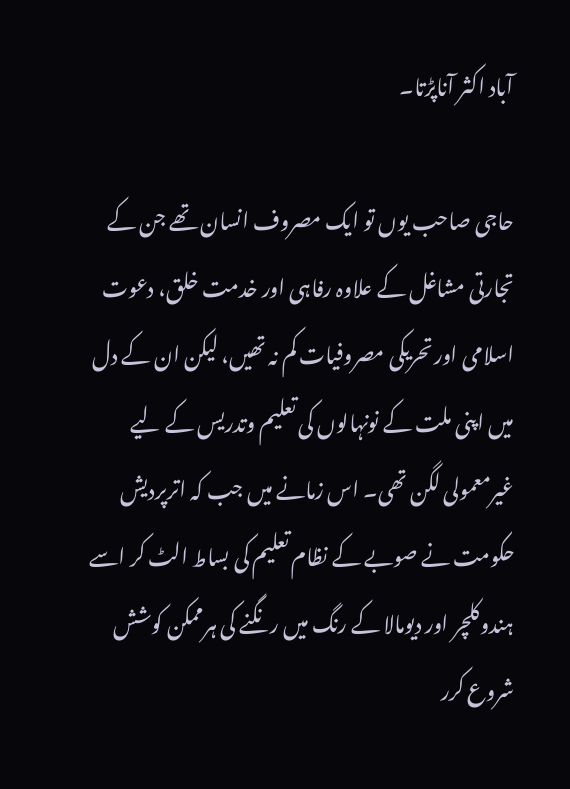آباد اکثر آناپڑتا۔

حاجی صاحب یوں تو ایک مصروف انسان تھے جن کے تجارتی مشاغل کے علاوہ رفاہی اور خدمت خلق، دعوت اسلامی اور تحریکی مصروفیات کم نہ تھیں، لیکن ان کے دل میں اپنی ملت کے نونہالوں کی تعلیم وتدریس کے لیے غیرمعمولی لگن تھی۔ اس زمانے میں جب کہ اترپردیش حکومت نے صوبے کے نظام تعلیم کی بساط الٹ کر اسے ہندوکلچر اور دیومالا کے رنگ میں رنگنے کی ہرممکن کوشش شروع کرر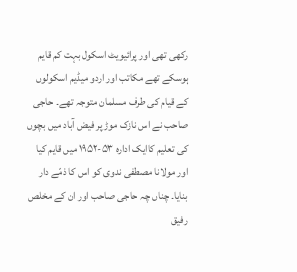رکھی تھی اور پرائیویٹ اسکول بہت کم قایم ہوسکے تھے مکاتب اور اردو میڈیم اسکولوں کے قیام کی طرف مسلمان متوجہ تھے۔ حاجی صاحب نے اس نازک موڑ پر فیض آباد میں بچوں کی تعلیم کاایک ادارہ ۵۳-۱۹۵۲ میں قایم کیا اور مولانا مصطفی ندوی کو اس کا ذمّے دار بنایا۔ چناں چہ حاجی صاحب اور ان کے مخلص رفیق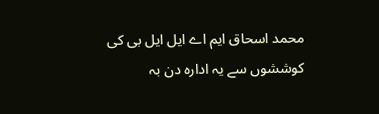محمد اسحاق ایم اے ایل ایل بی کی کوششوں سے یہ ادارہ دن بہ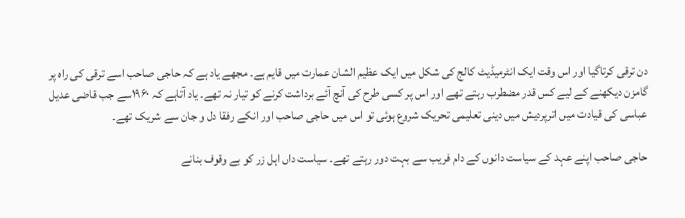دن ترقی کرتاگیا اور اس وقت ایک انٹرمیڈیٹ کالج کی شکل میں ایک عظیم الشان عمارت میں قایم ہے۔ مجھے یاد ہے کہ حاجی صاحب اسے ترقی کی راہ پر گامزن دیکھنے کے لیے کس قدر مضطرب رہتے تھے اور اس پر کسی طرح کی آنچ آئے برداشت کرنے کو تیار نہ تھے۔ یاد آتاہے کہ ۱۹۶۰سے جب قاضی عدیل عباسی کی قیادت میں اترپردیش میں دینی تعلیمی تحریک شروع ہوئی تو اس میں حاجی صاحب اور انکے رفقا دل و جان سے شریک تھے۔

حاجی صاحب اپنے عہد کے سیاست دانوں کے دام فریب سے بہت دور رہتے تھے۔ سیاست داں اہل زر کو بے وقوف بنانے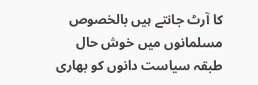کا آرٹ جانتے ہیں بالخصوص مسلمانوں میں خوش حال طبقہ سیاست دانوں کو بھاری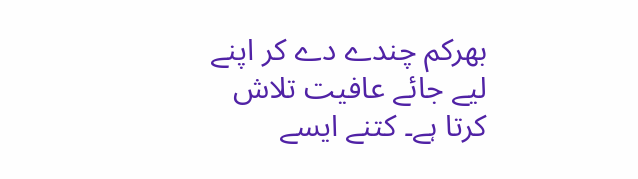بھرکم چندے دے کر اپنے لیے جائے عافیت تلاش کرتا ہے۔ کتنے ایسے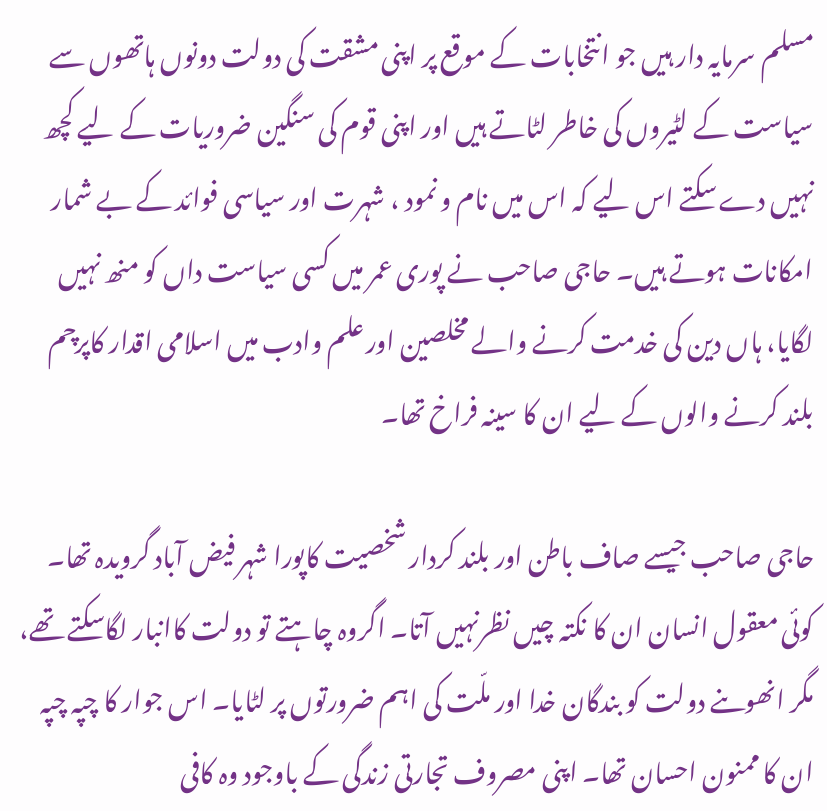مسلم سرمایہ دار ہیں جو انتخابات کے موقع پر اپنی مشقت کی دولت دونوں ہاتھوں سے سیاست کے لٹیروں کی خاطر لٹاتے ہیں اور اپنی قوم کی سنگین ضروریات کے لیے کچھ نہیں دے سکتے اس لیے کہ اس میں نام و نمود ، شہرت اور سیاسی فوائد کے بے شمار امکانات ہوتے ہیں۔ حاجی صاحب نے پوری عمر میں کسی سیاست داں کو منھ نہیں لگایا، ہاں دین کی خدمت کرنے والے مخلصین اور علم وادب میں اسلامی اقدار کاپرچم بلند کرنے والوں کے لیے ان کا سینہ فراخ تھا۔

حاجی صاحب جیسے صاف باطن اور بلند کردار شخصیت کاپورا شہر فیض آباد گرویدہ تھا۔ کوئی معقول انسان ان کا نکتہ چیں نظرنہیں آتا۔ اگروہ چاہتے تو دولت کاانبار لگاسکتے تھے، مگر انھوںنے دولت کو بندگان خدا اور ملّت کی اہم ضرورتوں پر لٹایا۔ اس جوار کا چپہ چپہ ان کا ممنون احسان تھا۔ اپنی مصروف تجارتی زندگی کے باوجود وہ کافی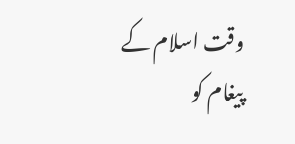وقت اسلام کے پیغام کو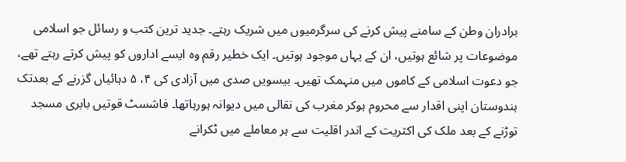برادران وطن کے سامنے پیش کرنے کی سرگرمیوں میں شریک رہتے۔ جدید ترین کتب و رسائل جو اسلامی موضوعات پر شائع ہوتیں، ان کے یہاں موجود ہوتیں۔ ایک خطیر رقم وہ ایسے اداروں کو پیش کرتے رہتے تھے، جو دعوت اسلامی کے کاموں میں منہمک تھیں۔ بیسویں صدی میں آزادی کی ۴، ۵ دہائیاں گزرنے کے بعدتک ہندوستان اپنی اقدار سے محروم ہوکر مغرب کی نقالی میں دیوانہ ہورہاتھا۔ فاشسٹ قوتیں بابری مسجد توڑنے کے بعد ملک کی اکثریت کے اندر اقلیت سے ہر معاملے میں ٹکرانے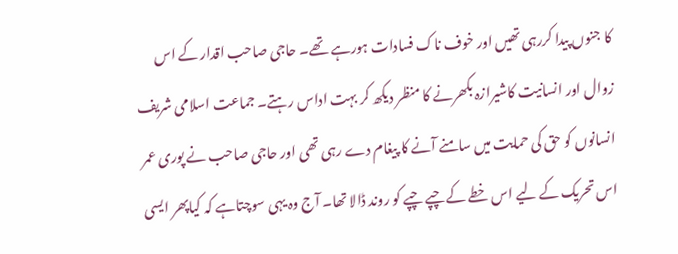کا جنوں پیدا کررہی تھیں اور خوف ناک فسادات ہورہے تھے۔ حاجی صاحب اقدار کے اس زوال اور انسانیت کاشیرازہ بکھرنے کا منظر دیکھ کر بہت اداس رہتے۔ جماعت اسلامی شریف انسانوں کو حق کی حمایت میں سامنے آنے کا پیغام دے رہی تھی اور حاجی صاحب نے پوری عمر اس تحریک کے لیے اس خطے کے چپے چپے کو روند ڈالا تھا۔ آج وہ یہی سوچتاہے کہ کیاپھر ایسی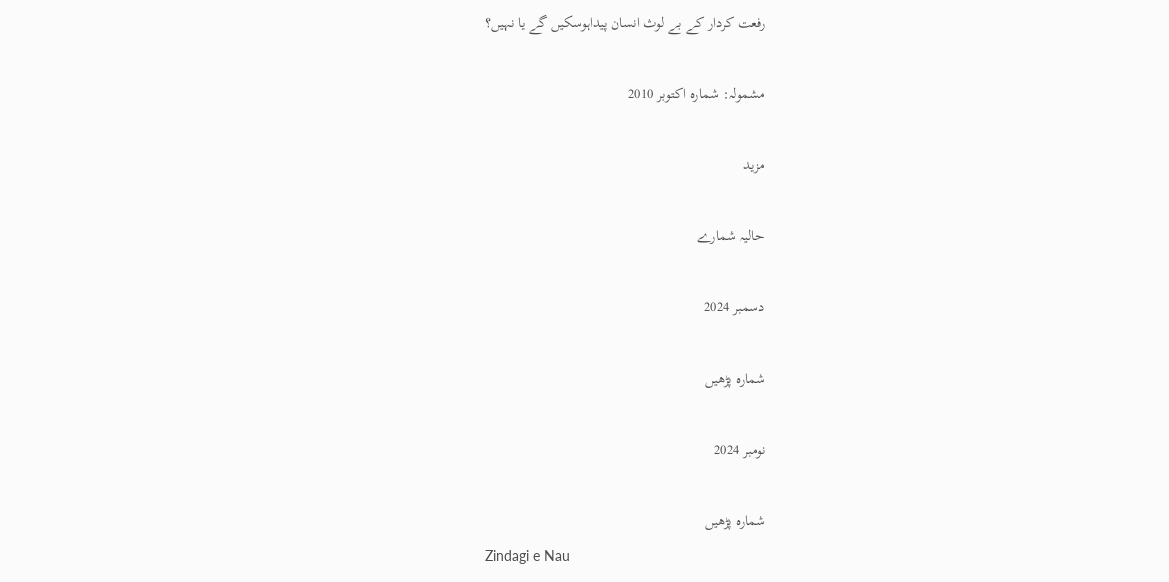رفعت کردار کے بے لوث انسان پیداہوسکیں گے یا نہیں؟

مشمولہ: شمارہ اکتوبر 2010

مزید

حالیہ شمارے

دسمبر 2024

شمارہ پڑھیں

نومبر 2024

شمارہ پڑھیں
Zindagi e Nau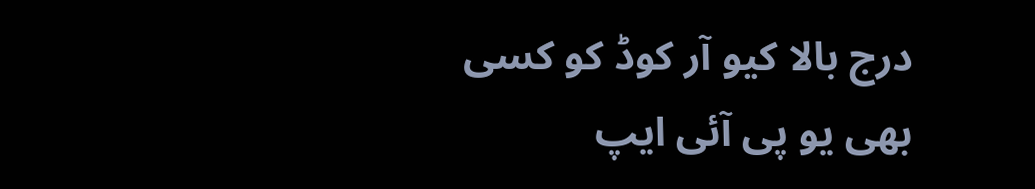درج بالا کیو آر کوڈ کو کسی بھی یو پی آئی ایپ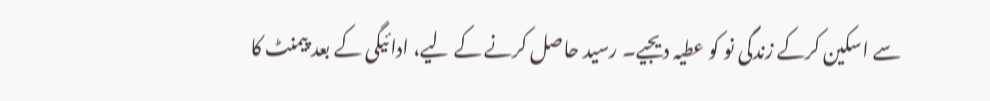سے اسکین کرکے زندگی نو کو عطیہ دیجیے۔ رسید حاصل کرنے کے لیے، ادائیگی کے بعد پیمنٹ کا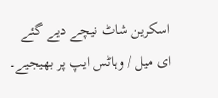اسکرین شاٹ نیچے دیے گئے ای میل / وہاٹس ایپ پر بھیجیے۔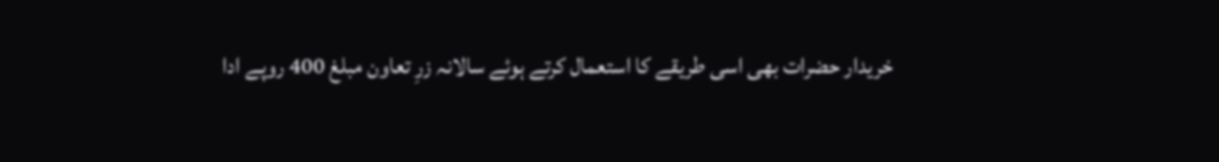خریدار حضرات بھی اسی طریقے کا استعمال کرتے ہوئے سالانہ زرِ تعاون مبلغ 400 روپے ادا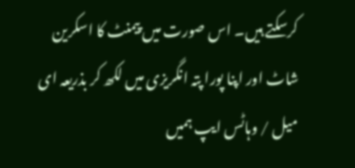کرسکتے ہیں۔ اس صورت میں پیمنٹ کا اسکرین شاٹ اور اپنا پورا پتہ انگریزی میں لکھ کر بذریعہ ای میل / وہاٹس ایپ ہمیں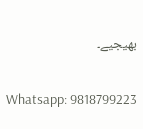بھیجیے۔

Whatsapp: 9818799223